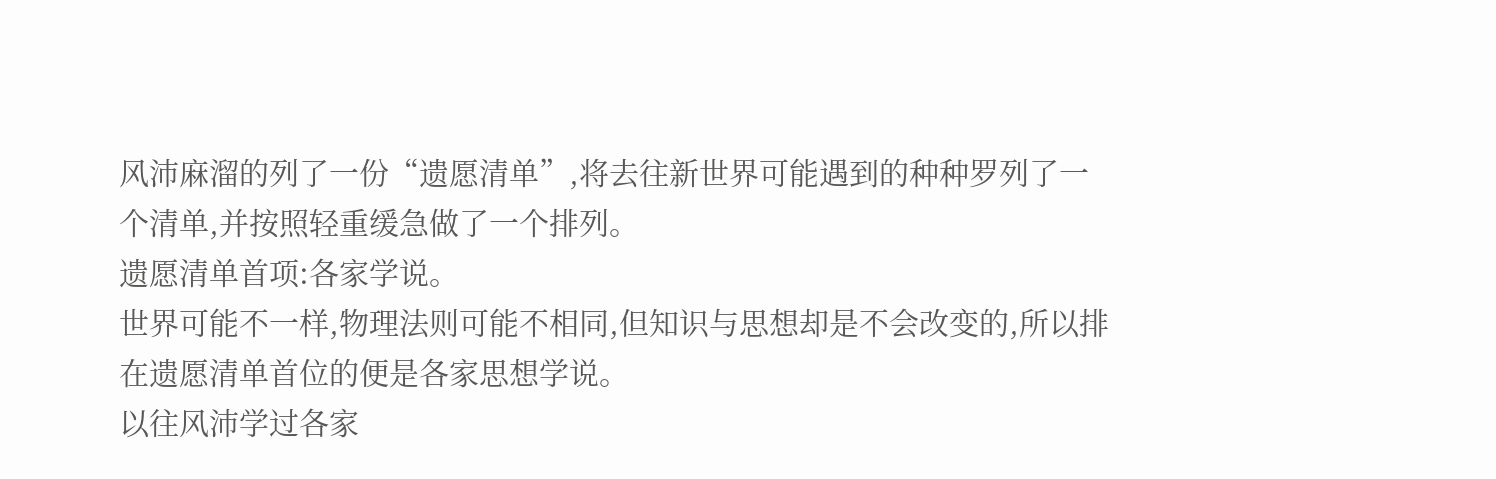风沛麻溜的列了一份“遗愿清单”,将去往新世界可能遇到的种种罗列了一个清单,并按照轻重缓急做了一个排列。
遗愿清单首项:各家学说。
世界可能不一样,物理法则可能不相同,但知识与思想却是不会改变的,所以排在遗愿清单首位的便是各家思想学说。
以往风沛学过各家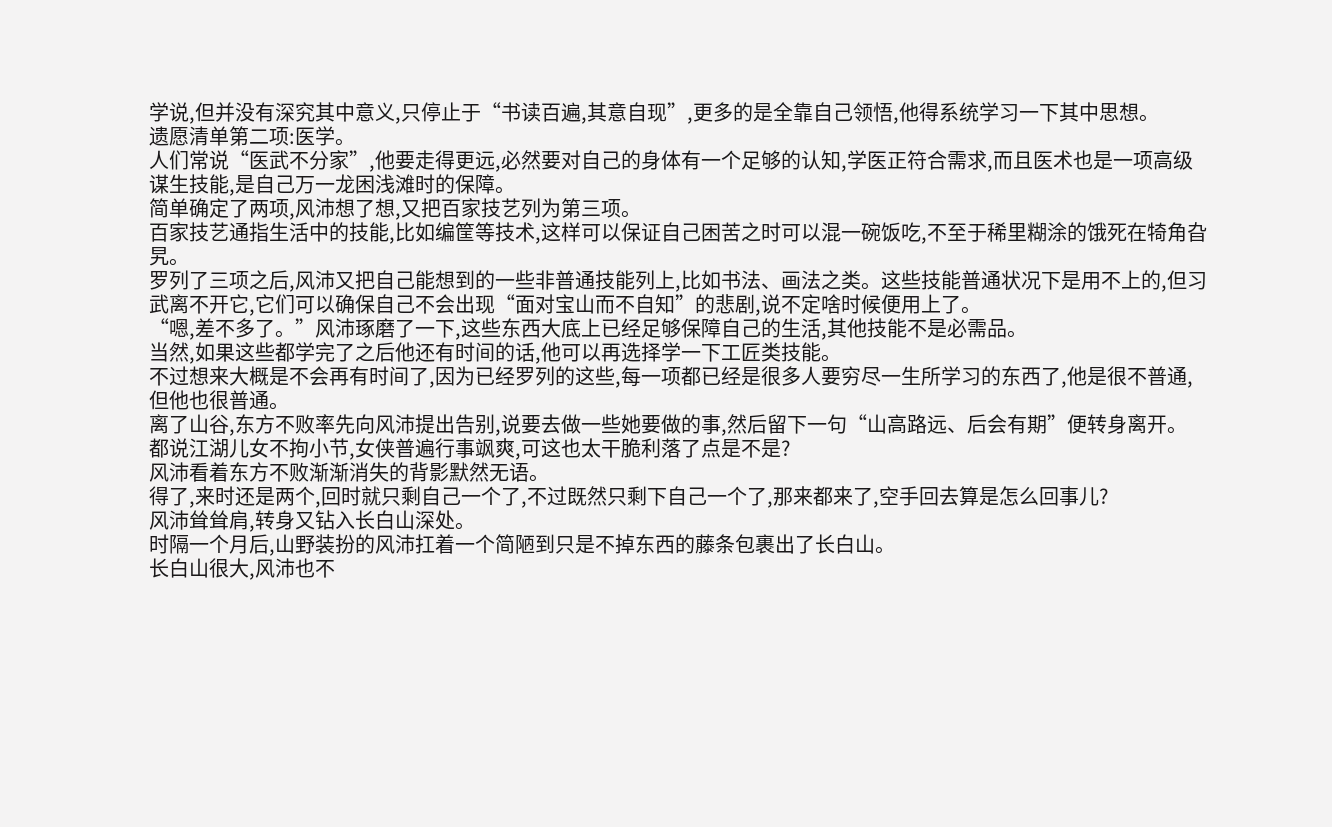学说,但并没有深究其中意义,只停止于“书读百遍,其意自现”,更多的是全靠自己领悟,他得系统学习一下其中思想。
遗愿清单第二项:医学。
人们常说“医武不分家”,他要走得更远,必然要对自己的身体有一个足够的认知,学医正符合需求,而且医术也是一项高级谋生技能,是自己万一龙困浅滩时的保障。
简单确定了两项,风沛想了想,又把百家技艺列为第三项。
百家技艺通指生活中的技能,比如编筐等技术,这样可以保证自己困苦之时可以混一碗饭吃,不至于稀里糊涂的饿死在犄角旮旯。
罗列了三项之后,风沛又把自己能想到的一些非普通技能列上,比如书法、画法之类。这些技能普通状况下是用不上的,但习武离不开它,它们可以确保自己不会出现“面对宝山而不自知”的悲剧,说不定啥时候便用上了。
“嗯,差不多了。”风沛琢磨了一下,这些东西大底上已经足够保障自己的生活,其他技能不是必需品。
当然,如果这些都学完了之后他还有时间的话,他可以再选择学一下工匠类技能。
不过想来大概是不会再有时间了,因为已经罗列的这些,每一项都已经是很多人要穷尽一生所学习的东西了,他是很不普通,但他也很普通。
离了山谷,东方不败率先向风沛提出告别,说要去做一些她要做的事,然后留下一句“山高路远、后会有期”便转身离开。
都说江湖儿女不拘小节,女侠普遍行事飒爽,可这也太干脆利落了点是不是?
风沛看着东方不败渐渐消失的背影默然无语。
得了,来时还是两个,回时就只剩自己一个了,不过既然只剩下自己一个了,那来都来了,空手回去算是怎么回事儿?
风沛耸耸肩,转身又钻入长白山深处。
时隔一个月后,山野装扮的风沛扛着一个简陋到只是不掉东西的藤条包裹出了长白山。
长白山很大,风沛也不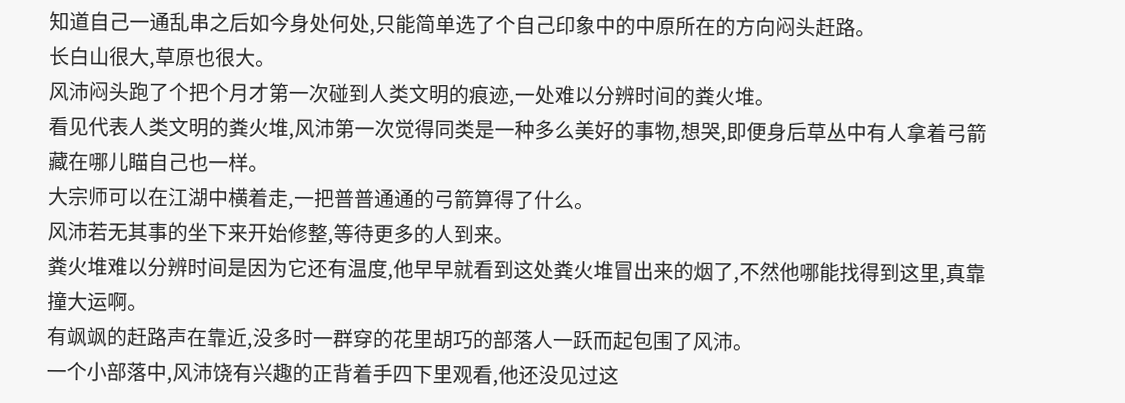知道自己一通乱串之后如今身处何处,只能简单选了个自己印象中的中原所在的方向闷头赶路。
长白山很大,草原也很大。
风沛闷头跑了个把个月才第一次碰到人类文明的痕迹,一处难以分辨时间的粪火堆。
看见代表人类文明的粪火堆,风沛第一次觉得同类是一种多么美好的事物,想哭,即便身后草丛中有人拿着弓箭藏在哪儿瞄自己也一样。
大宗师可以在江湖中横着走,一把普普通通的弓箭算得了什么。
风沛若无其事的坐下来开始修整,等待更多的人到来。
粪火堆难以分辨时间是因为它还有温度,他早早就看到这处粪火堆冒出来的烟了,不然他哪能找得到这里,真靠撞大运啊。
有飒飒的赶路声在靠近,没多时一群穿的花里胡巧的部落人一跃而起包围了风沛。
一个小部落中,风沛饶有兴趣的正背着手四下里观看,他还没见过这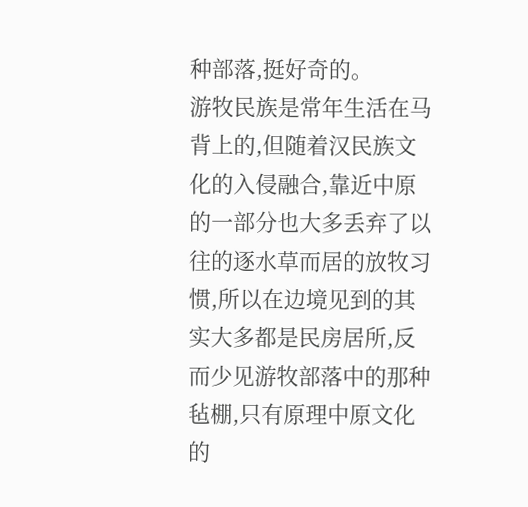种部落,挺好奇的。
游牧民族是常年生活在马背上的,但随着汉民族文化的入侵融合,靠近中原的一部分也大多丢弃了以往的逐水草而居的放牧习惯,所以在边境见到的其实大多都是民房居所,反而少见游牧部落中的那种毡棚,只有原理中原文化的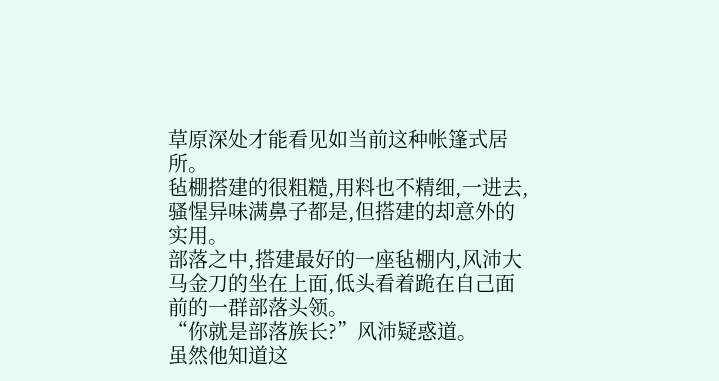草原深处才能看见如当前这种帐篷式居所。
毡棚搭建的很粗糙,用料也不精细,一进去,骚惺异味满鼻子都是,但搭建的却意外的实用。
部落之中,搭建最好的一座毡棚内,风沛大马金刀的坐在上面,低头看着跪在自己面前的一群部落头领。
“你就是部落族长?”风沛疑惑道。
虽然他知道这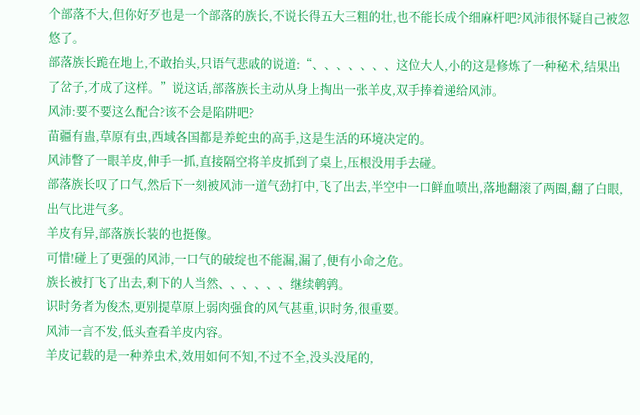个部落不大,但你好歹也是一个部落的族长,不说长得五大三粗的壮,也不能长成个细麻杆吧?风沛很怀疑自己被忽悠了。
部落族长跪在地上,不敢抬头,只语气悲戚的说道:“、、、、、、、这位大人,小的这是修炼了一种秘术,结果出了岔子,才成了这样。”说这话,部落族长主动从身上掏出一张羊皮,双手捧着递给风沛。
风沛:要不要这么配合?该不会是陷阱吧?
苗疆有蛊,草原有虫,西域各国都是养蛇虫的高手,这是生活的环境决定的。
风沛瞥了一眼羊皮,伸手一抓,直接隔空将羊皮抓到了桌上,压根没用手去碰。
部落族长叹了口气,然后下一刻被风沛一道气劲打中,飞了出去,半空中一口鲜血喷出,落地翻滚了两圈,翻了白眼,出气比进气多。
羊皮有异,部落族长装的也挺像。
可惜!碰上了更强的风沛,一口气的破绽也不能漏,漏了,便有小命之危。
族长被打飞了出去,剩下的人当然、、、、、、继续鹌鹑。
识时务者为俊杰,更别提草原上弱肉强食的风气甚重,识时务,很重要。
风沛一言不发,低头查看羊皮内容。
羊皮记载的是一种养虫术,效用如何不知,不过不全,没头没尾的,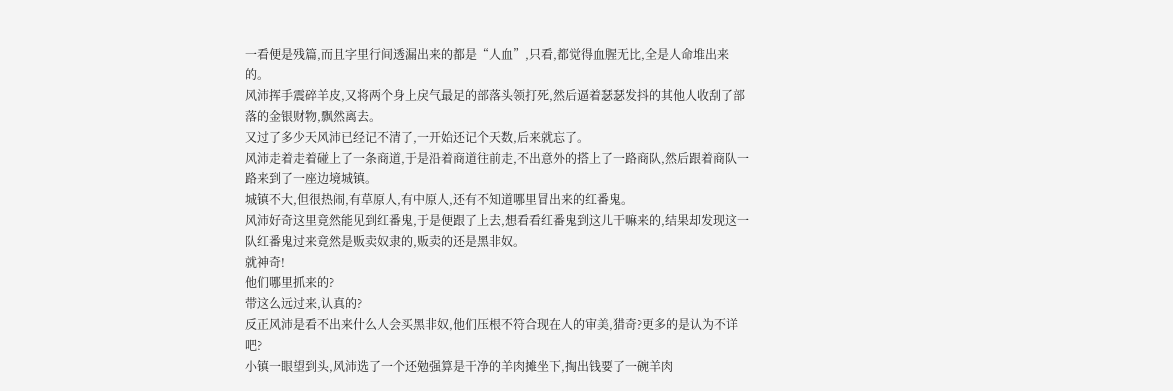一看便是残篇,而且字里行间透漏出来的都是“人血”,只看,都觉得血腥无比,全是人命堆出来的。
风沛挥手震碎羊皮,又将两个身上戾气最足的部落头领打死,然后逼着瑟瑟发抖的其他人收刮了部落的金银财物,飘然离去。
又过了多少天风沛已经记不清了,一开始还记个天数,后来就忘了。
风沛走着走着碰上了一条商道,于是沿着商道往前走,不出意外的搭上了一路商队,然后跟着商队一路来到了一座边境城镇。
城镇不大,但很热闹,有草原人,有中原人,还有不知道哪里冒出来的红番鬼。
风沛好奇这里竟然能见到红番鬼,于是便跟了上去,想看看红番鬼到这儿干嘛来的,结果却发现这一队红番鬼过来竟然是贩卖奴隶的,贩卖的还是黑非奴。
就神奇!
他们哪里抓来的?
带这么远过来,认真的?
反正风沛是看不出来什么人会买黑非奴,他们压根不符合现在人的审美,猎奇?更多的是认为不详吧?
小镇一眼望到头,风沛选了一个还勉强算是干净的羊肉摊坐下,掏出钱要了一碗羊肉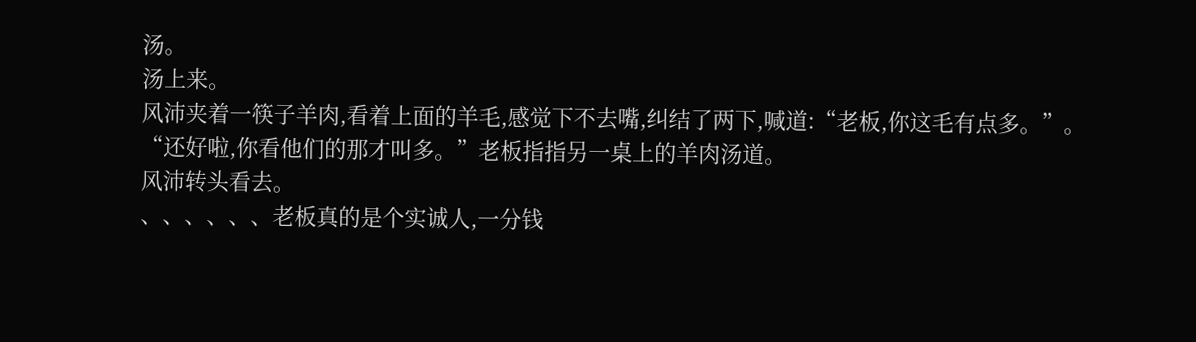汤。
汤上来。
风沛夹着一筷子羊肉,看着上面的羊毛,感觉下不去嘴,纠结了两下,喊道:“老板,你这毛有点多。”。
“还好啦,你看他们的那才叫多。”老板指指另一桌上的羊肉汤道。
风沛转头看去。
、、、、、、老板真的是个实诚人,一分钱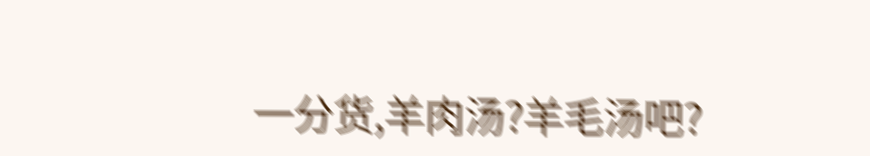一分货,羊肉汤?羊毛汤吧?